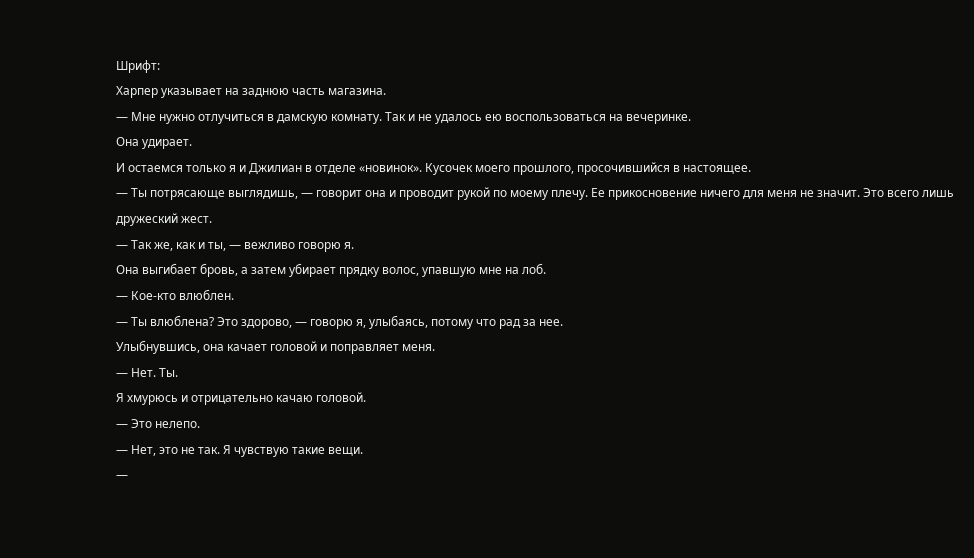Шрифт:
Харпер указывает на заднюю часть магазина.
— Мне нужно отлучиться в дамскую комнату. Так и не удалось ею воспользоваться на вечеринке.
Она удирает.
И остаемся только я и Джилиан в отделе «новинок». Кусочек моего прошлого, просочившийся в настоящее.
— Ты потрясающе выглядишь, — говорит она и проводит рукой по моему плечу. Ее прикосновение ничего для меня не значит. Это всего лишь дружеский жест.
— Так же, как и ты, — вежливо говорю я.
Она выгибает бровь, а затем убирает прядку волос, упавшую мне на лоб.
— Кое-кто влюблен.
— Ты влюблена? Это здорово, — говорю я, улыбаясь, потому что рад за нее.
Улыбнувшись, она качает головой и поправляет меня.
— Нет. Ты.
Я хмурюсь и отрицательно качаю головой.
— Это нелепо.
— Нет, это не так. Я чувствую такие вещи.
—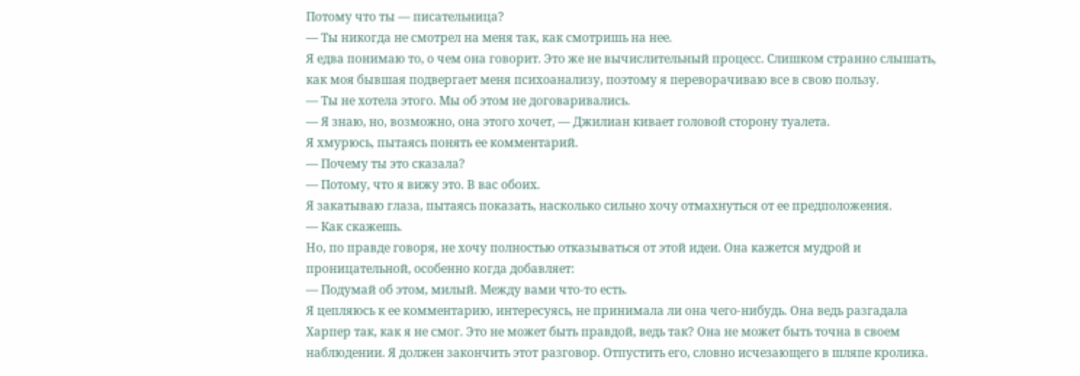Потому что ты — писательница?
— Ты никогда не смотрел на меня так, как смотришь на нее.
Я едва понимаю то, о чем она говорит. Это же не вычислительный процесс. Слишком странно слышать, как моя бывшая подвергает меня психоанализу, поэтому я переворачиваю все в свою пользу.
— Ты не хотела этого. Мы об этом не договаривались.
— Я знаю, но, возможно, она этого хочет, — Джилиан кивает головой сторону туалета.
Я хмурюсь, пытаясь понять ее комментарий.
— Почему ты это сказала?
— Потому, что я вижу это. В вас обоих.
Я закатываю глаза, пытаясь показать, насколько сильно хочу отмахнуться от ее предположения.
— Как скажешь.
Но, по правде говоря, не хочу полностью отказываться от этой идеи. Она кажется мудрой и проницательной, особенно когда добавляет:
— Подумай об этом, милый. Между вами что-то есть.
Я цепляюсь к ее комментарию, интересуясь, не принимала ли она чего-нибудь. Она ведь разгадала Харпер так, как я не смог. Это не может быть правдой, ведь так? Она не может быть точна в своем наблюдении. Я должен закончить этот разговор. Отпустить его, словно исчезающего в шляпе кролика.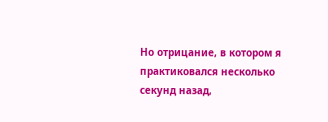Но отрицание, в котором я практиковался несколько секунд назад,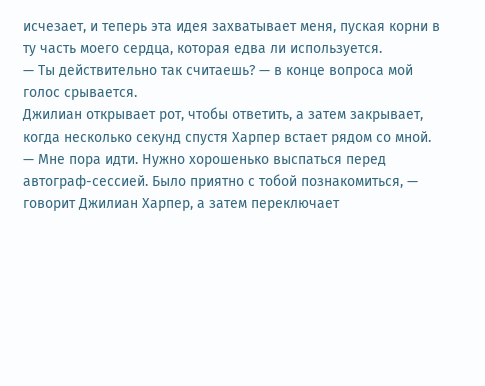исчезает, и теперь эта идея захватывает меня, пуская корни в ту часть моего сердца, которая едва ли используется.
— Ты действительно так считаешь? — в конце вопроса мой голос срывается.
Джилиан открывает рот, чтобы ответить, а затем закрывает, когда несколько секунд спустя Харпер встает рядом со мной.
— Мне пора идти. Нужно хорошенько выспаться перед автограф-сессией. Было приятно с тобой познакомиться, — говорит Джилиан Харпер, а затем переключает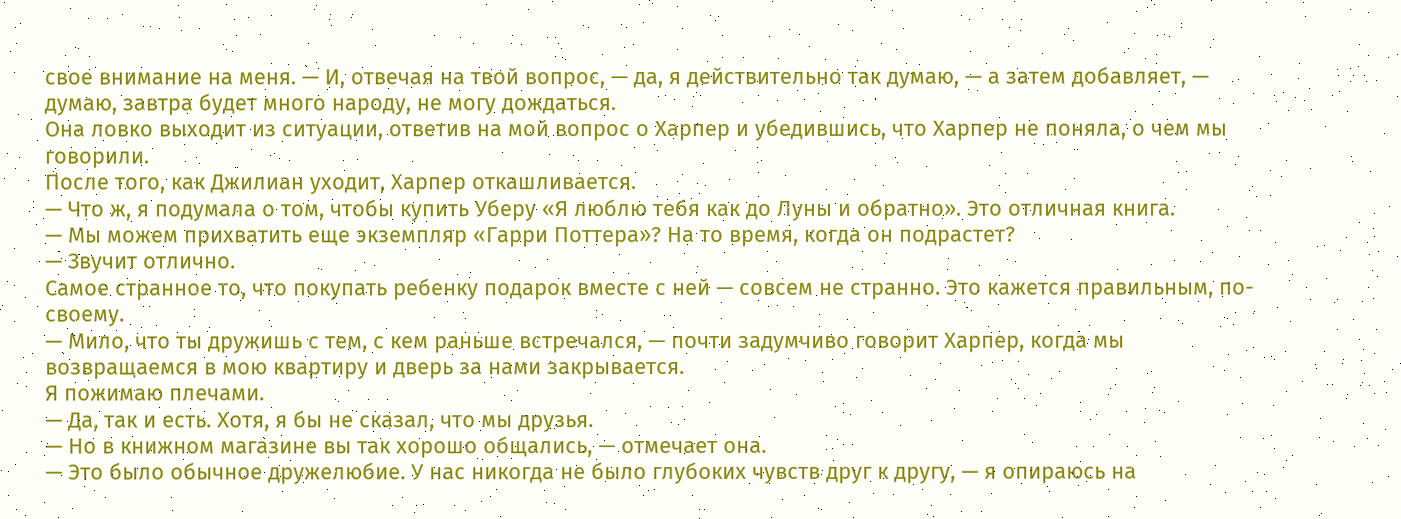свое внимание на меня. — И, отвечая на твой вопрос, — да, я действительно так думаю, — а затем добавляет, — думаю, завтра будет много народу, не могу дождаться.
Она ловко выходит из ситуации, ответив на мой вопрос о Харпер и убедившись, что Харпер не поняла, о чем мы говорили.
После того, как Джилиан уходит, Харпер откашливается.
— Что ж, я подумала о том, чтобы купить Уберу «Я люблю тебя как до Луны и обратно». Это отличная книга.
— Мы можем прихватить еще экземпляр «Гарри Поттера»? На то время, когда он подрастет?
— Звучит отлично.
Самое странное то, что покупать ребенку подарок вместе с ней — совсем не странно. Это кажется правильным, по-своему.
— Мило, что ты дружишь с тем, с кем раньше встречался, — почти задумчиво говорит Харпер, когда мы возвращаемся в мою квартиру и дверь за нами закрывается.
Я пожимаю плечами.
— Да, так и есть. Хотя, я бы не сказал, что мы друзья.
— Но в книжном магазине вы так хорошо общались, — отмечает она.
— Это было обычное дружелюбие. У нас никогда не было глубоких чувств друг к другу, — я опираюсь на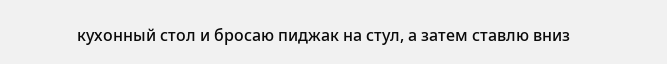кухонный стол и бросаю пиджак на стул, а затем ставлю вниз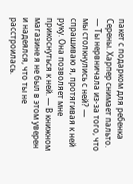пакет с подарком для ребенка Серены. Харпер снимает пальто.
— Ты нервничала из-за того, что мы столкнулись с ней? — спрашиваю я, протягивая к ней руку. Она позволяет мне прикоснуться к ней. — В книжном магазине я не был в этом уверен и надеялся, что ты не расстроилась.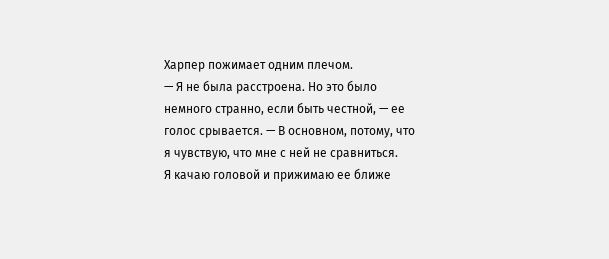Харпер пожимает одним плечом.
— Я не была расстроена. Но это было немного странно, если быть честной, — ее голос срывается. — В основном, потому, что я чувствую, что мне с ней не сравниться.
Я качаю головой и прижимаю ее ближе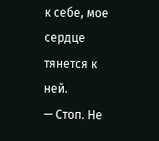к себе, мое сердце тянется к ней.
— Стоп. Не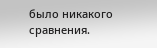было никакого сравнения.